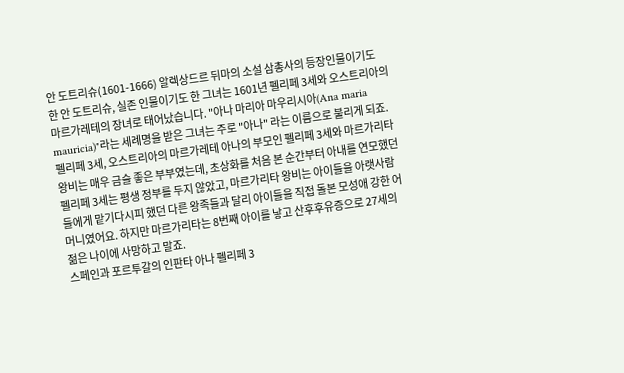안 도트리슈(1601-1666) 알렉상드르 뒤마의 소설 삼총사의 등장인물이기도 한 안 도트리슈, 실존 인물이기도 한 그녀는 1601년 펠리페 3세와 오스트리아의 마르가레테의 장녀로 태어났습니다. "아나 마리아 마우리시아(Ana maria mauricia)"라는 세례명을 받은 그녀는 주로 "아나" 라는 이름으로 불리게 되죠.
펠리페 3세, 오스트리아의 마르가레테 아나의 부모인 펠리페 3세와 마르가리타 왕비는 매우 금슬 좋은 부부였는데, 초상화를 처음 본 순간부터 아내를 연모했던 펠리페 3세는 평생 정부를 두지 않았고, 마르가리타 왕비는 아이들을 아랫사람들에게 맡기다시피 했던 다른 왕족들과 달리 아이들을 직접 돌본 모성애 강한 어머니였어요. 하지만 마르가리타는 8번째 아이를 낳고 산후후유증으로 27세의 젊은 나이에 사망하고 말죠.
스페인과 포르투갈의 인판타 아나 펠리페 3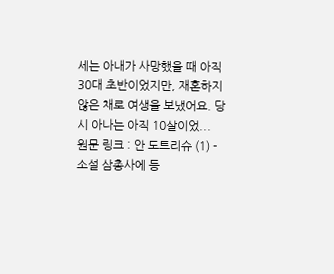세는 아내가 사망했을 때 아직 30대 초반이었지만, 재혼하지 않은 채로 여생을 보냈어요. 당시 아나는 아직 10살이었...
원문 링크 : 안 도트리슈 (1) - 소설 삼총사에 등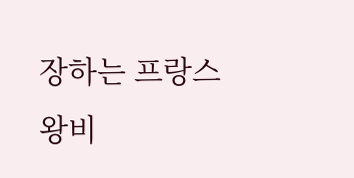장하는 프랑스 왕비